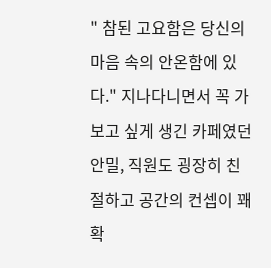" 참된 고요함은 당신의 마음 속의 안온함에 있다." 지나다니면서 꼭 가보고 싶게 생긴 카페였던 안밀, 직원도 굉장히 친절하고 공간의 컨셉이 꽤 확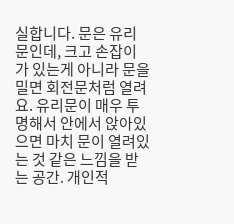실합니다. 문은 유리문인데, 크고 손잡이가 있는게 아니라 문을 밀면 회전문처럼 열려요. 유리문이 매우 투명해서 안에서 앉아있으면 마치 문이 열려있는 것 같은 느낌을 받는 공간. 개인적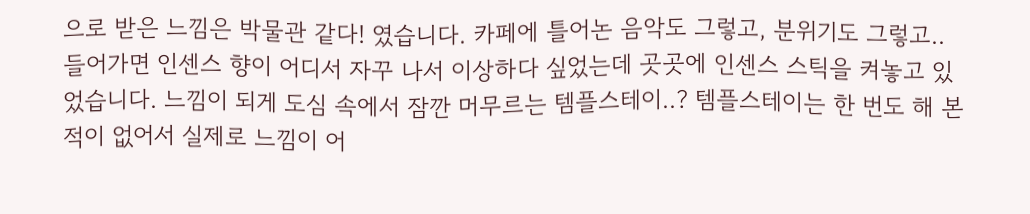으로 받은 느낌은 박물관 같다! 였습니다. 카페에 틀어논 음악도 그렇고, 분위기도 그렇고.. 들어가면 인센스 향이 어디서 자꾸 나서 이상하다 싶었는데 곳곳에 인센스 스틱을 켜놓고 있었습니다. 느낌이 되게 도심 속에서 잠깐 머무르는 템플스테이..? 템플스테이는 한 번도 해 본 적이 없어서 실제로 느낌이 어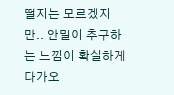떨지는 모르겠지만.. 안밀이 추구하는 느낌이 확실하게 다가오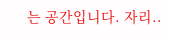는 공간입니다. 자리..